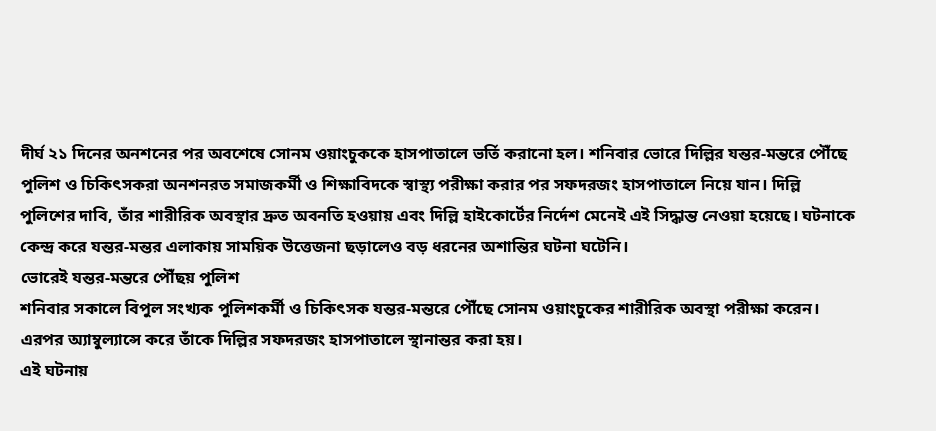দীর্ঘ ২১ দিনের অনশনের পর অবশেষে সোনম ওয়াংচুককে হাসপাতালে ভর্তি করানো হল। শনিবার ভোরে দিল্লির যন্তর-মন্তরে পৌঁছে পুলিশ ও চিকিৎসকরা অনশনরত সমাজকর্মী ও শিক্ষাবিদকে স্বাস্থ্য পরীক্ষা করার পর সফদরজং হাসপাতালে নিয়ে যান। দিল্লি পুলিশের দাবি, তাঁর শারীরিক অবস্থার দ্রুত অবনতি হওয়ায় এবং দিল্লি হাইকোর্টের নির্দেশ মেনেই এই সিদ্ধান্ত নেওয়া হয়েছে। ঘটনাকে কেন্দ্র করে যন্তর-মন্তর এলাকায় সাময়িক উত্তেজনা ছড়ালেও বড় ধরনের অশান্তির ঘটনা ঘটেনি।
ভোরেই যন্তর-মন্তরে পৌঁছয় পুলিশ
শনিবার সকালে বিপুল সংখ্যক পুলিশকর্মী ও চিকিৎসক যন্তর-মন্তরে পৌঁছে সোনম ওয়াংচুকের শারীরিক অবস্থা পরীক্ষা করেন। এরপর অ্যাম্বুল্যান্সে করে তাঁকে দিল্লির সফদরজং হাসপাতালে স্থানান্তর করা হয়।
এই ঘটনায়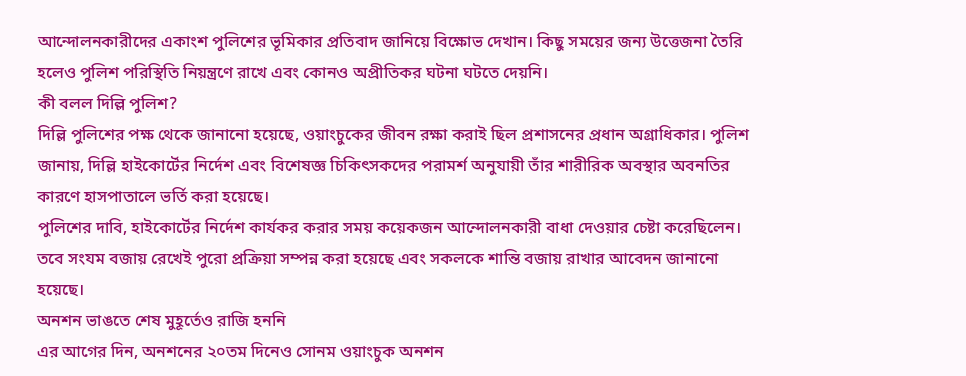আন্দোলনকারীদের একাংশ পুলিশের ভূমিকার প্রতিবাদ জানিয়ে বিক্ষোভ দেখান। কিছু সময়ের জন্য উত্তেজনা তৈরি হলেও পুলিশ পরিস্থিতি নিয়ন্ত্রণে রাখে এবং কোনও অপ্রীতিকর ঘটনা ঘটতে দেয়নি।
কী বলল দিল্লি পুলিশ?
দিল্লি পুলিশের পক্ষ থেকে জানানো হয়েছে, ওয়াংচুকের জীবন রক্ষা করাই ছিল প্রশাসনের প্রধান অগ্রাধিকার। পুলিশ জানায়, দিল্লি হাইকোর্টের নির্দেশ এবং বিশেষজ্ঞ চিকিৎসকদের পরামর্শ অনুযায়ী তাঁর শারীরিক অবস্থার অবনতির কারণে হাসপাতালে ভর্তি করা হয়েছে।
পুলিশের দাবি, হাইকোর্টের নির্দেশ কার্যকর করার সময় কয়েকজন আন্দোলনকারী বাধা দেওয়ার চেষ্টা করেছিলেন। তবে সংযম বজায় রেখেই পুরো প্রক্রিয়া সম্পন্ন করা হয়েছে এবং সকলকে শান্তি বজায় রাখার আবেদন জানানো হয়েছে।
অনশন ভাঙতে শেষ মুহূর্তেও রাজি হননি
এর আগের দিন, অনশনের ২০তম দিনেও সোনম ওয়াংচুক অনশন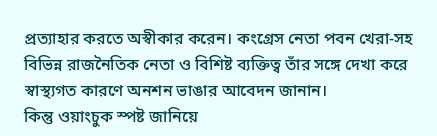প্রত্যাহার করতে অস্বীকার করেন। কংগ্রেস নেতা পবন খেরা-সহ বিভিন্ন রাজনৈতিক নেতা ও বিশিষ্ট ব্যক্তিত্ব তাঁর সঙ্গে দেখা করে স্বাস্থ্যগত কারণে অনশন ভাঙার আবেদন জানান।
কিন্তু ওয়াংচুক স্পষ্ট জানিয়ে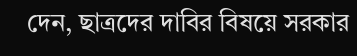দেন, ছাত্রদের দাবির বিষয়ে সরকার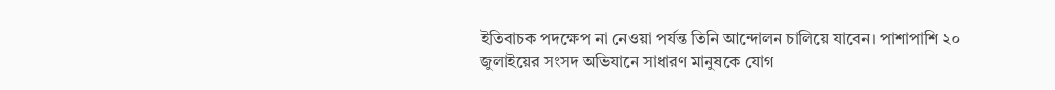ইতিবাচক পদক্ষেপ না নেওয়া পর্যন্ত তিনি আন্দোলন চালিয়ে যাবেন। পাশাপাশি ২০ জুলাইয়ের সংসদ অভিযানে সাধারণ মানুষকে যোগ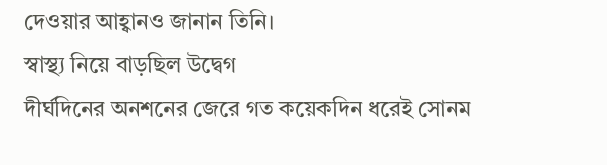দেওয়ার আহ্বানও জানান তিনি।
স্বাস্থ্য নিয়ে বাড়ছিল উদ্বেগ
দীর্ঘদিনের অনশনের জেরে গত কয়েকদিন ধরেই সোনম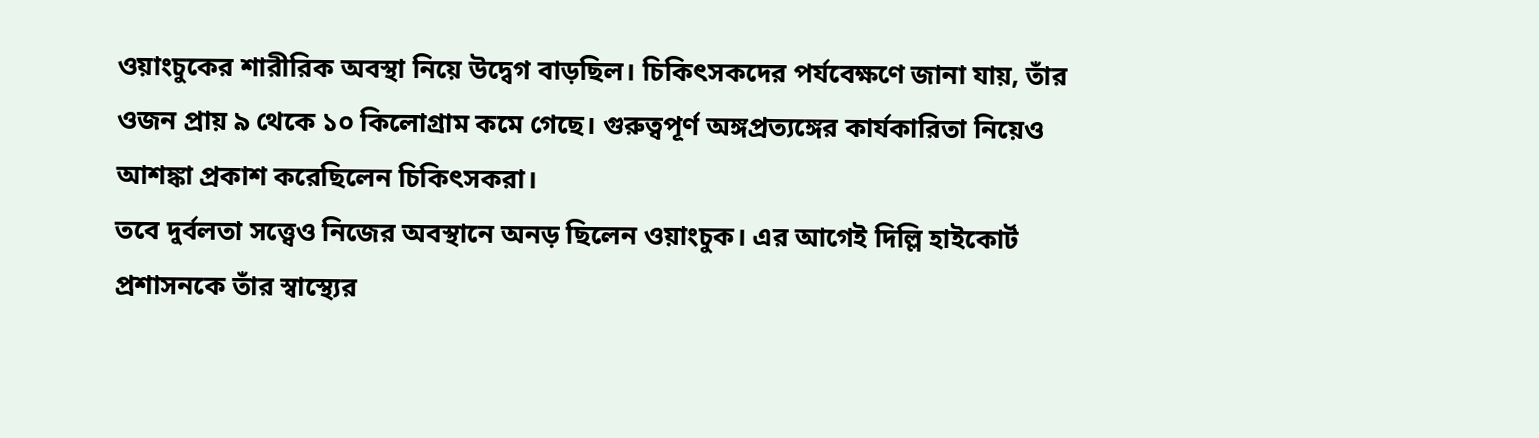ওয়াংচুকের শারীরিক অবস্থা নিয়ে উদ্বেগ বাড়ছিল। চিকিৎসকদের পর্যবেক্ষণে জানা যায়, তাঁর ওজন প্রায় ৯ থেকে ১০ কিলোগ্রাম কমে গেছে। গুরুত্বপূর্ণ অঙ্গপ্রত্যঙ্গের কার্যকারিতা নিয়েও আশঙ্কা প্রকাশ করেছিলেন চিকিৎসকরা।
তবে দুর্বলতা সত্ত্বেও নিজের অবস্থানে অনড় ছিলেন ওয়াংচুক। এর আগেই দিল্লি হাইকোর্ট প্রশাসনকে তাঁর স্বাস্থ্যের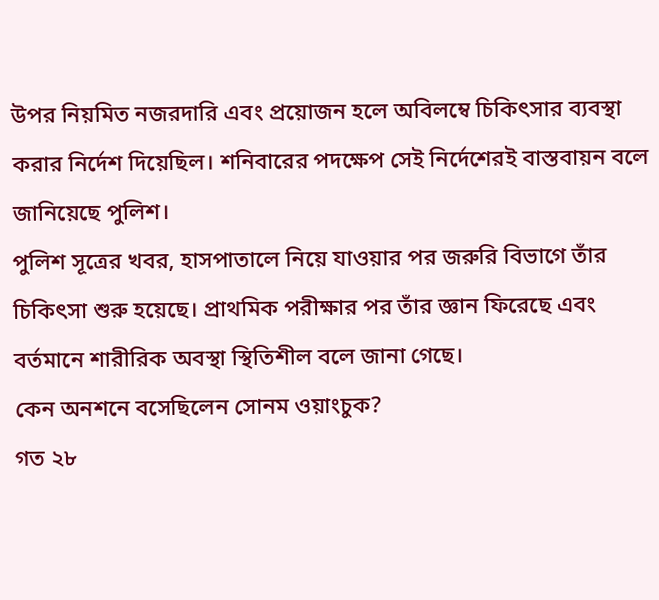উপর নিয়মিত নজরদারি এবং প্রয়োজন হলে অবিলম্বে চিকিৎসার ব্যবস্থা করার নির্দেশ দিয়েছিল। শনিবারের পদক্ষেপ সেই নির্দেশেরই বাস্তবায়ন বলে জানিয়েছে পুলিশ।
পুলিশ সূত্রের খবর, হাসপাতালে নিয়ে যাওয়ার পর জরুরি বিভাগে তাঁর চিকিৎসা শুরু হয়েছে। প্রাথমিক পরীক্ষার পর তাঁর জ্ঞান ফিরেছে এবং বর্তমানে শারীরিক অবস্থা স্থিতিশীল বলে জানা গেছে।
কেন অনশনে বসেছিলেন সোনম ওয়াংচুক?
গত ২৮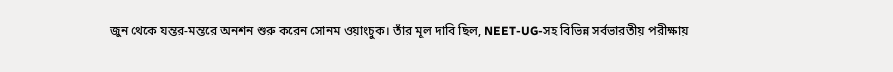জুন থেকে যন্তর-মন্তরে অনশন শুরু করেন সোনম ওয়াংচুক। তাঁর মূল দাবি ছিল, NEET-UG-সহ বিভিন্ন সর্বভারতীয় পরীক্ষায়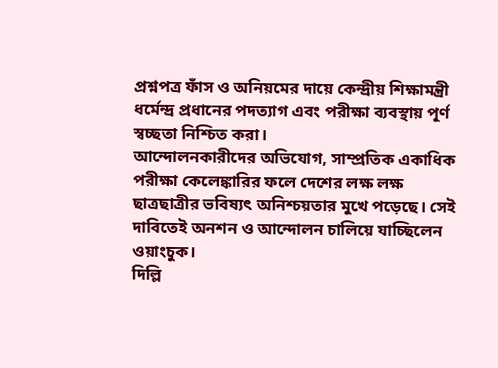প্রশ্নপত্র ফাঁস ও অনিয়মের দায়ে কেন্দ্রীয় শিক্ষামন্ত্রী ধর্মেন্দ্র প্রধানের পদত্যাগ এবং পরীক্ষা ব্যবস্থায় পূর্ণ স্বচ্ছতা নিশ্চিত করা।
আন্দোলনকারীদের অভিযোগ, সাম্প্রতিক একাধিক পরীক্ষা কেলেঙ্কারির ফলে দেশের লক্ষ লক্ষ ছাত্রছাত্রীর ভবিষ্যৎ অনিশ্চয়তার মুখে পড়েছে। সেই দাবিতেই অনশন ও আন্দোলন চালিয়ে যাচ্ছিলেন ওয়াংচুক।
দিল্লি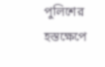পুলিশের হস্তক্ষেপে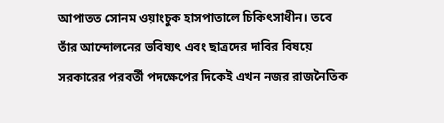আপাতত সোনম ওয়াংচুক হাসপাতালে চিকিৎসাধীন। তবে তাঁর আন্দোলনের ভবিষ্যৎ এবং ছাত্রদের দাবির বিষয়ে সরকারের পরবর্তী পদক্ষেপের দিকেই এখন নজর রাজনৈতিক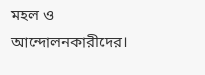মহল ও আন্দোলনকারীদের।